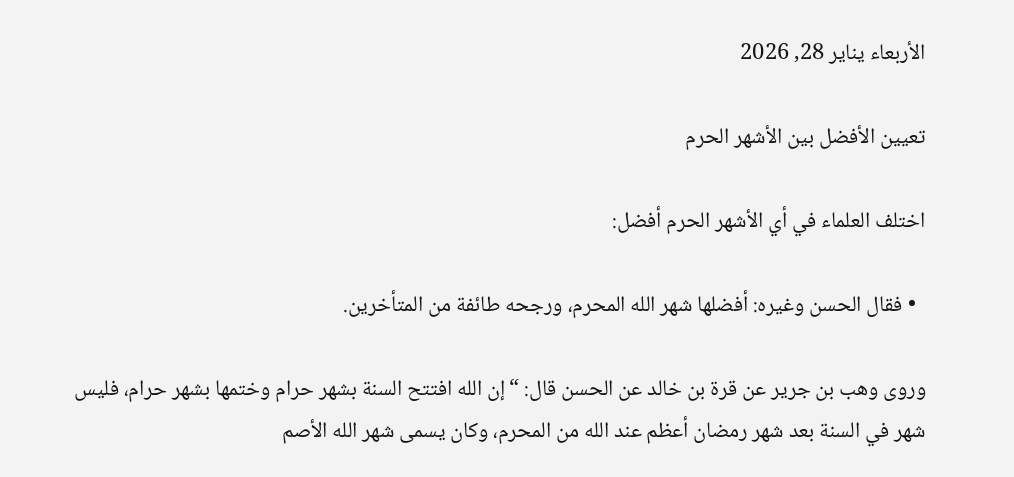الأربعاء يناير 28, 2026

تعيين الأفضل بين الأشهر الحرم

اختلف العلماء في أي الأشهر الحرم أفضل:

  • فقال الحسن وغيره: أفضلها شهر الله المحرم، ورجحه طائفة من المتأخرين.

وروى وهب بن جرير عن قرة بن خالد عن الحسن قال: “إن الله افتتح السنة بشهر حرام وختمها بشهر حرام، فليس شهر في السنة بعد شهر رمضان أعظم عند الله من المحرم، وكان يسمى شهر الله الأصم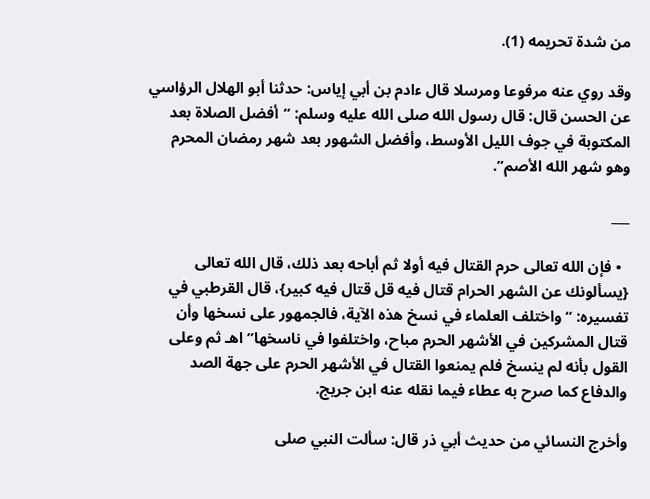من شدة تحريمه (1).

وقد روي عنه مرفوعا ومرسلا قال ءادم بن أبي إياس: حدثنا أبو الهلال الرؤاسي عن الحسن قال: قال رسول الله صلى الله عليه وسلم: “أفضل الصلاة بعد المكتوبة في جوف الليل الأوسط، وأفضل الشهور بعد شهر رمضان المحرم وهو شهر الله الأصم”.

___

  • فإن الله تعالى حرم القتال فيه أولا ثم أباحه بعد ذلك، قال الله تعالى {يسألونك عن الشهر الحرام قتال فيه قل قتال فيه كبير}، قال القرطبي في تفسيره: “واختلف العلماء في نسخ هذه الآية، فالجمهور على نسخها وأن قتال المشركين في الأشهر الحرم مباح، واختلفوا في ناسخها” اهـ ثم وعلى القول بأنه لم ينسخ فلم يمنعوا القتال في الأشهر الحرم على جهة الصد والدفاع كما صرح به عطاء فيما نقله عنه ابن جريج.

وأخرج النسائي من حديث أبي ذر قال: سألت النبي صلى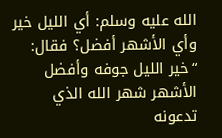الله عليه وسلم: أي الليل خير وأي الأشهر أفضل؟ فقال: “خير الليل جوفه وأفضل الأشهر شهر الله الذي تدعونه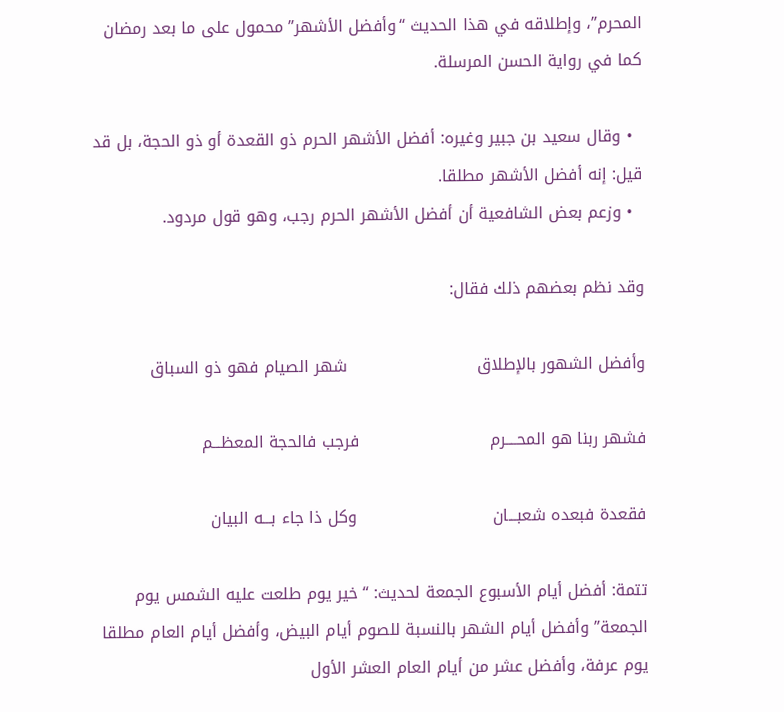المحرم”، وإطلاقه في هذا الحديث “وأفضل الأشهر” محمول على ما بعد رمضان كما في رواية الحسن المرسلة.

  • وقال سعيد بن جبير وغيره: أفضل الأشهر الحرم ذو القعدة أو ذو الحجة، بل قد قيل: إنه أفضل الأشهر مطلقا.
  • وزعم بعض الشافعية أن أفضل الأشهر الحرم رجب، وهو قول مردود.

وقد نظم بعضهم ذلك فقال:

وأفضل الشهور بالإطلاق                        شهر الصيام فهو ذو السباق

فشهر ربنا هو المحــــرم                        فرجب فالحجة المعظـــم

فقعدة فبعده شعبـــان                         وكل ذا جاء بـــه البيان

تتمة: أفضل أيام الأسبوع الجمعة لحديث: “خير يوم طلعت عليه الشمس يوم الجمعة” وأفضل أيام الشهر بالنسبة للصوم أيام البيض، وأفضل أيام العام مطلقا يوم عرفة، وأفضل عشر من أيام العام العشر الأول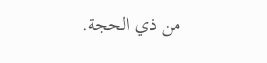من ذي الحجة.